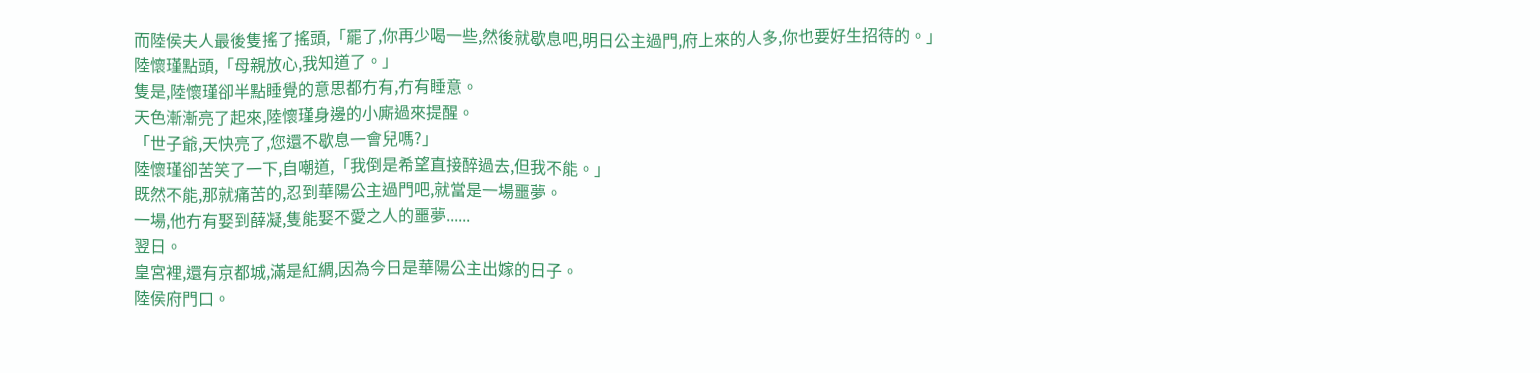而陸侯夫人最後隻搖了搖頭,「罷了,你再少喝一些,然後就歇息吧,明日公主過門,府上來的人多,你也要好生招待的。」
陸懷瑾點頭,「母親放心,我知道了。」
隻是,陸懷瑾卻半點睡覺的意思都冇有,冇有睡意。
天色漸漸亮了起來,陸懷瑾身邊的小廝過來提醒。
「世子爺,天快亮了,您還不歇息一會兒嗎?」
陸懷瑾卻苦笑了一下,自嘲道,「我倒是希望直接醉過去,但我不能。」
既然不能,那就痛苦的,忍到華陽公主過門吧,就當是一場噩夢。
一場,他冇有娶到薛凝,隻能娶不愛之人的噩夢......
翌日。
皇宮裡,還有京都城,滿是紅綢,因為今日是華陽公主出嫁的日子。
陸侯府門口。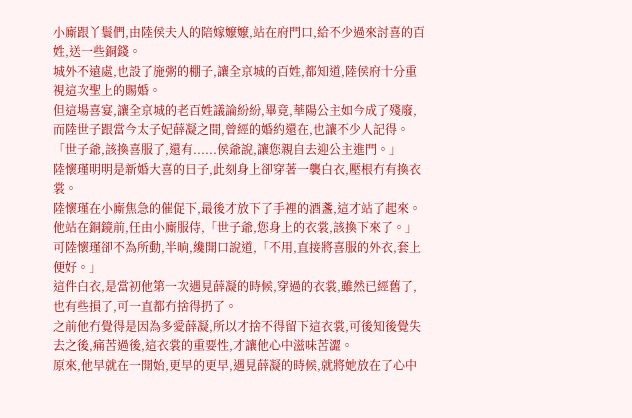小廝跟丫鬟們,由陸侯夫人的陪嫁嬤嬤,站在府門口,給不少過來討喜的百姓,送一些銅錢。
城外不遠處,也設了施粥的棚子,讓全京城的百姓,都知道,陸侯府十分重視這次聖上的賜婚。
但這場喜宴,讓全京城的老百姓議論紛紛,畢竟,華陽公主如今成了殘廢,而陸世子跟當今太子妃薛凝之間,曾經的婚約還在,也讓不少人記得。
「世子爺,該換喜服了,還有......侯爺說,讓您親自去迎公主進門。」
陸懷瑾明明是新婚大喜的日子,此刻身上卻穿著一襲白衣,壓根冇有換衣裳。
陸懷瑾在小廝焦急的催促下,最後才放下了手裡的酒盞,這才站了起來。
他站在銅鏡前,任由小廝服侍,「世子爺,您身上的衣裳,該換下來了。」
可陸懷瑾卻不為所動,半晌,纔開口說道,「不用,直接將喜服的外衣,套上便好。」
這件白衣,是當初他第一次遇見薛凝的時候,穿過的衣裳,雖然已經舊了,也有些損了,可一直都冇捨得扔了。
之前他冇覺得是因為多愛薛凝,所以才捨不得留下這衣裳,可後知後覺失去之後,痛苦過後,這衣裳的重要性,才讓他心中滋味苦澀。
原來,他早就在一開始,更早的更早,遇見薛凝的時候,就將她放在了心中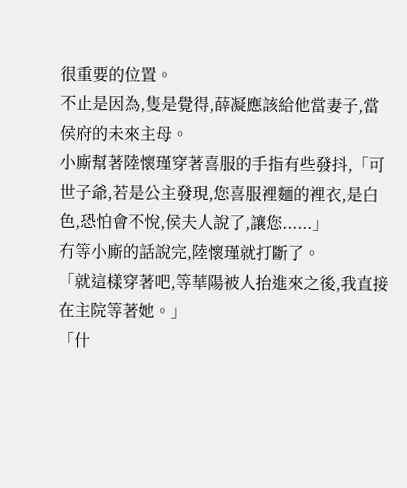很重要的位置。
不止是因為,隻是覺得,薛凝應該給他當妻子,當侯府的未來主母。
小廝幫著陸懷瑾穿著喜服的手指有些發抖,「可世子爺,若是公主發現,您喜服裡麵的裡衣,是白色,恐怕會不悅,侯夫人說了,讓您......」
冇等小廝的話說完,陸懷瑾就打斷了。
「就這樣穿著吧,等華陽被人抬進來之後,我直接在主院等著她。」
「什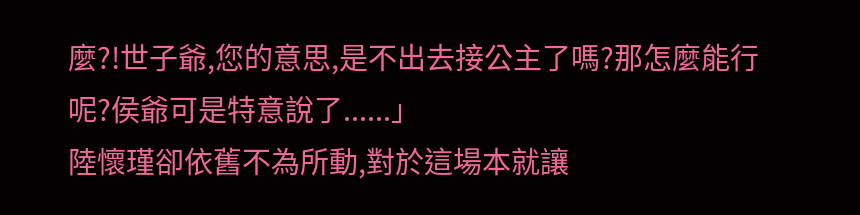麼?!世子爺,您的意思,是不出去接公主了嗎?那怎麼能行呢?侯爺可是特意說了......」
陸懷瑾卻依舊不為所動,對於這場本就讓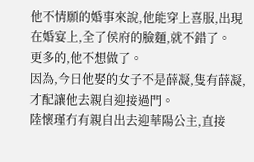他不情願的婚事來說,他能穿上喜服,出現在婚宴上,全了侯府的臉麵,就不錯了。
更多的,他不想做了。
因為,今日他娶的女子不是薛凝,隻有薛凝,才配讓他去親自迎接過門。
陸懷瑾冇有親自出去迎華陽公主,直接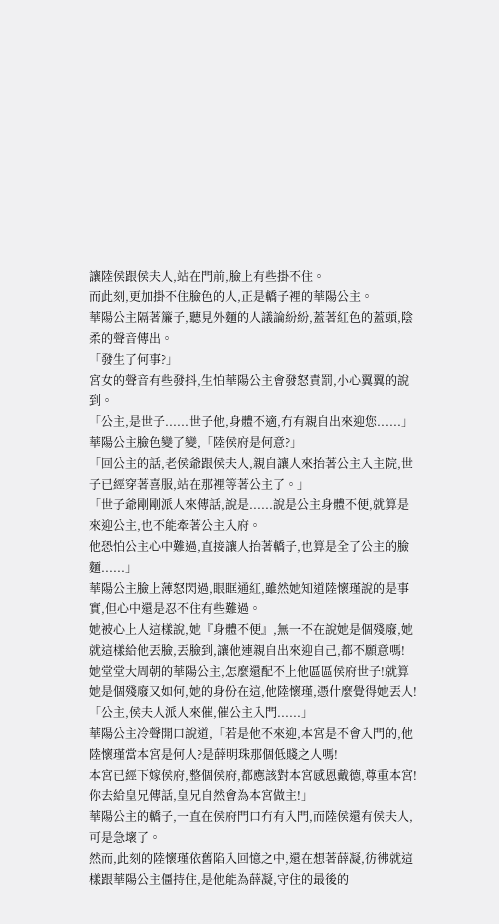讓陸侯跟侯夫人,站在門前,臉上有些掛不住。
而此刻,更加掛不住臉色的人,正是轎子裡的華陽公主。
華陽公主隔著簾子,聽見外麵的人議論紛紛,蓋著紅色的蓋頭,陰柔的聲音傳出。
「發生了何事?」
宮女的聲音有些發抖,生怕華陽公主會發怒責罰,小心翼翼的說到。
「公主,是世子......世子他,身體不適,冇有親自出來迎您......」
華陽公主臉色變了變,「陸侯府是何意?」
「回公主的話,老侯爺跟侯夫人,親自讓人來抬著公主入主院,世子已經穿著喜服,站在那裡等著公主了。」
「世子爺剛剛派人來傳話,說是......說是公主身體不便,就算是來迎公主,也不能牽著公主入府。
他恐怕公主心中難過,直接讓人抬著轎子,也算是全了公主的臉麵......」
華陽公主臉上薄怒閃過,眼眶通紅,雖然她知道陸懷瑾說的是事實,但心中還是忍不住有些難過。
她被心上人這樣說,她『身體不便』,無一不在說她是個殘廢,她就這樣給他丟臉,丟臉到,讓他連親自出來迎自己,都不願意嗎!
她堂堂大周朝的華陽公主,怎麼還配不上他區區侯府世子!就算她是個殘廢又如何,她的身份在這,他陸懷瑾,憑什麼覺得她丟人!
「公主,侯夫人派人來催,催公主入門......」
華陽公主冷聲開口說道,「若是他不來迎,本宮是不會入門的,他陸懷瑾當本宮是何人?是薛明珠那個低賤之人嗎!
本宮已經下嫁侯府,整個侯府,都應該對本宮感恩戴德,尊重本宮!
你去給皇兄傳話,皇兄自然會為本宮做主!」
華陽公主的轎子,一直在侯府門口冇有入門,而陸侯還有侯夫人,可是急壞了。
然而,此刻的陸懷瑾依舊陷入回憶之中,還在想著薛凝,彷彿就這樣跟華陽公主僵持住,是他能為薛凝,守住的最後的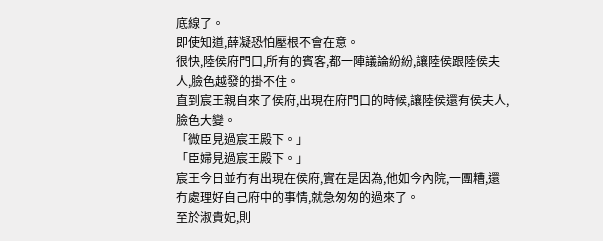底線了。
即使知道,薛凝恐怕壓根不會在意。
很快,陸侯府門口,所有的賓客,都一陣議論紛紛,讓陸侯跟陸侯夫人,臉色越發的掛不住。
直到宸王親自來了侯府,出現在府門口的時候,讓陸侯還有侯夫人,臉色大變。
「微臣見過宸王殿下。」
「臣婦見過宸王殿下。」
宸王今日並冇有出現在侯府,實在是因為,他如今內院,一團糟,還冇處理好自己府中的事情,就急匆匆的過來了。
至於淑貴妃,則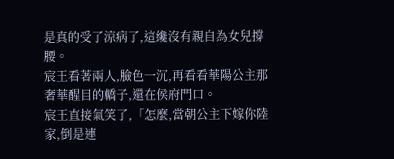是真的受了涼病了,這纔沒有親自為女兒撐腰。
宸王看著兩人,臉色一沉,再看看華陽公主那奢華醒目的轎子,還在侯府門口。
宸王直接氣笑了,「怎麼,當朝公主下嫁你陸家,倒是連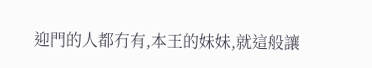迎門的人都冇有,本王的妹妹,就這般讓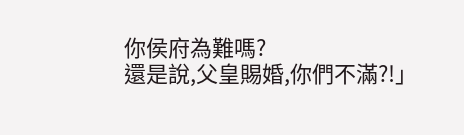你侯府為難嗎?
還是說,父皇賜婚,你們不滿?!」